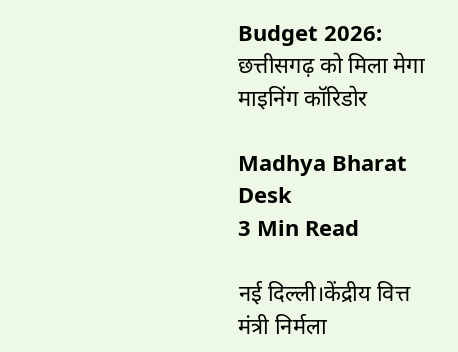Budget 2026: छत्तीसगढ़ को मिला मेगा माइनिंग कॉरिडोर

Madhya Bharat Desk
3 Min Read

नई दिल्ली।केंद्रीय वित्त मंत्री निर्मला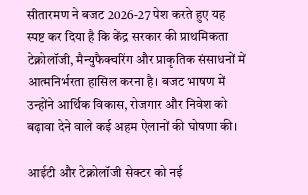सीतारमण ने बजट 2026-27 पेश करते हुए यह स्पष्ट कर दिया है कि केंद्र सरकार की प्राथमिकता टेक्नोलॉजी, मैन्युफैक्चरिंग और प्राकृतिक संसाधनों में आत्मनिर्भरता हासिल करना है। बजट भाषण में उन्होंने आर्थिक विकास, रोजगार और निवेश को बढ़ावा देने वाले कई अहम ऐलानों की घोषणा की।

आईटी और टेक्नोलॉजी सेक्टर को नई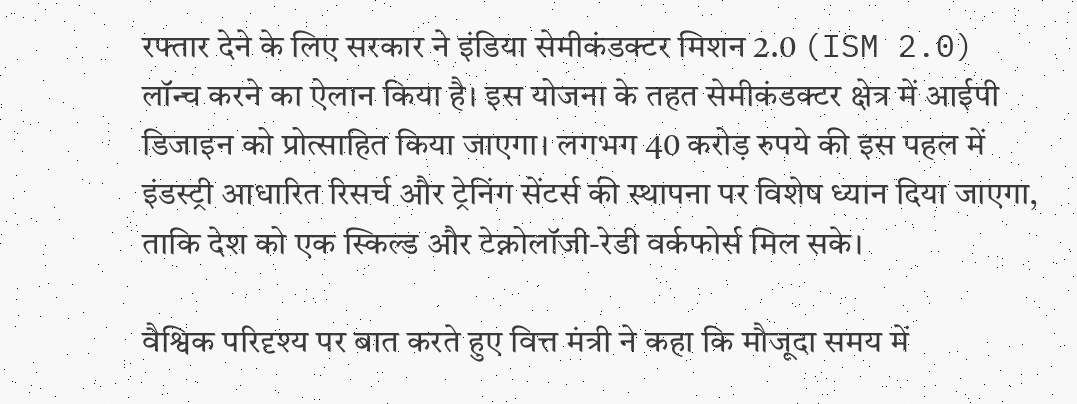रफ्तार देने के लिए सरकार ने इंडिया सेमीकंडक्टर मिशन 2.0 (ISM 2.0) लॉन्च करने का ऐलान किया है। इस योजना के तहत सेमीकंडक्टर क्षेत्र में आईपी डिजाइन को प्रोत्साहित किया जाएगा। लगभग 40 करोड़ रुपये की इस पहल में इंडस्ट्री आधारित रिसर्च और ट्रेनिंग सेंटर्स की स्थापना पर विशेष ध्यान दिया जाएगा, ताकि देश को एक स्किल्ड और टेक्नोलॉजी-रेडी वर्कफोर्स मिल सके।

वैश्विक परिदृश्य पर बात करते हुए वित्त मंत्री ने कहा कि मौजूदा समय में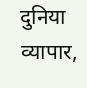दुनिया व्यापार,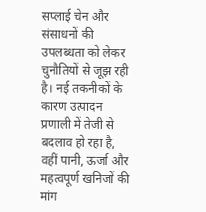सप्लाई चेन और संसाधनों की उपलब्धता को लेकर चुनौतियों से जूझ रही है। नई तकनीकों के कारण उत्पादन प्रणाली में तेजी से बदलाव हो रहा है, वहीं पानी, ऊर्जा और महत्वपूर्ण खनिजों की मांग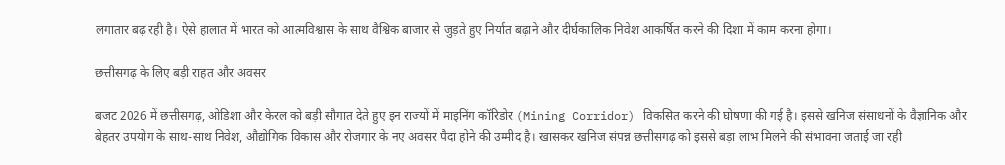लगातार बढ़ रही है। ऐसे हालात में भारत को आत्मविश्वास के साथ वैश्विक बाजार से जुड़ते हुए निर्यात बढ़ाने और दीर्घकालिक निवेश आकर्षित करने की दिशा में काम करना होगा।

छत्तीसगढ़ के लिए बड़ी राहत और अवसर

बजट 2026 में छत्तीसगढ़, ओडिशा और केरल को बड़ी सौगात देते हुए इन राज्यों में माइनिंग कॉरिडोर (Mining Corridor) विकसित करने की घोषणा की गई है। इससे खनिज संसाधनों के वैज्ञानिक और बेहतर उपयोग के साथ-साथ निवेश, औद्योगिक विकास और रोजगार के नए अवसर पैदा होने की उम्मीद है। खासकर खनिज संपन्न छत्तीसगढ़ को इससे बड़ा लाभ मिलने की संभावना जताई जा रही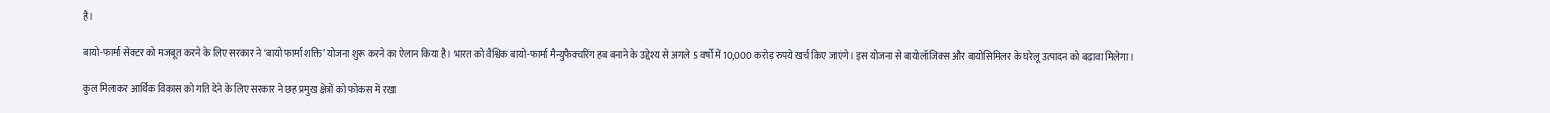है।

बायो-फार्मा सेक्टर को मजबूत करने के लिए सरकार ने ‘बायो फार्मा शक्ति’ योजना शुरू करने का ऐलान किया है। भारत को वैश्विक बायो-फार्मा मैन्युफैक्चरिंग हब बनाने के उद्देश्य से अगले 5 वर्षों में 10,000 करोड़ रुपये खर्च किए जाएंगे। इस योजना से बायोलॉजिक्स और बायोसिमिलर के घरेलू उत्पादन को बढ़ावा मिलेगा।

कुल मिलाकर आर्थिक विकास को गति देने के लिए सरकार ने छह प्रमुख क्षेत्रों को फोकस में रखा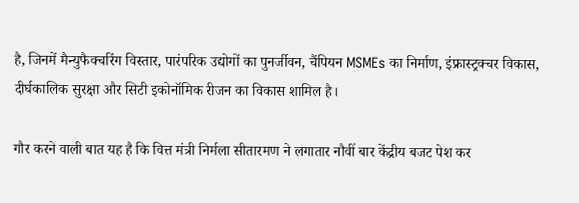है, जिनमें मैन्युफैक्चरिंग विस्तार, पारंपरिक उद्योगों का पुनर्जीवन, चैंपियन MSMEs का निर्माण, इंफ्रास्ट्रक्चर विकास, दीर्घकालिक सुरक्षा और सिटी इकोनॉमिक रीजन का विकास शामिल है।

गौर करने वाली बात यह है कि वित्त मंत्री निर्मला सीतारमण ने लगातार नौवीं बार केंद्रीय बजट पेश कर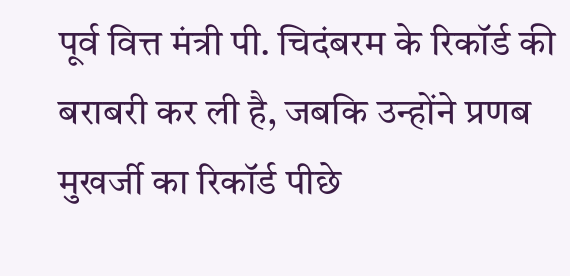पूर्व वित्त मंत्री पी. चिदंबरम के रिकॉर्ड की बराबरी कर ली है, जबकि उन्होंने प्रणब मुखर्जी का रिकॉर्ड पीछे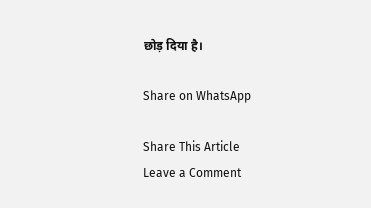छोड़ दिया है।

Share on WhatsApp

Share This Article
Leave a Comment